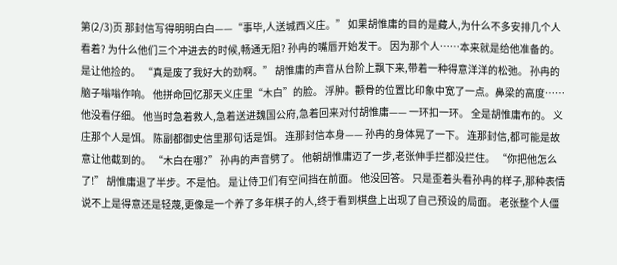第(2/3)页 那封信写得明明白白——“事毕,人送城西义庄。” 如果胡惟庸的目的是藏人,为什么不多安排几个人看着? 为什么他们三个冲进去的时候,畅通无阻? 孙冉的嘴唇开始发干。 因为那个人……本来就是给他准备的。 是让他捡的。 “真是废了我好大的劲啊。” 胡惟庸的声音从台阶上飘下来,带着一种得意洋洋的松弛。 孙冉的脑子嗡嗡作响。 他拼命回忆那天义庄里“木白”的脸。 浮肿。颧骨的位置比印象中宽了一点。鼻梁的高度…… 他没看仔细。 他当时急着救人,急着送进魏国公府,急着回来对付胡惟庸—— 一环扣一环。 全是胡惟庸布的。 义庄那个人是饵。 陈副都御史信里那句话是饵。 连那封信本身—— 孙冉的身体晃了一下。 连那封信,都可能是故意让他截到的。 “木白在哪?” 孙冉的声音劈了。 他朝胡惟庸迈了一步,老张伸手拦都没拦住。 “你把他怎么了!” 胡惟庸退了半步。不是怕。 是让侍卫们有空间挡在前面。 他没回答。 只是歪着头看孙冉的样子,那种表情说不上是得意还是轻蔑,更像是一个养了多年棋子的人,终于看到棋盘上出现了自己预设的局面。 老张整个人僵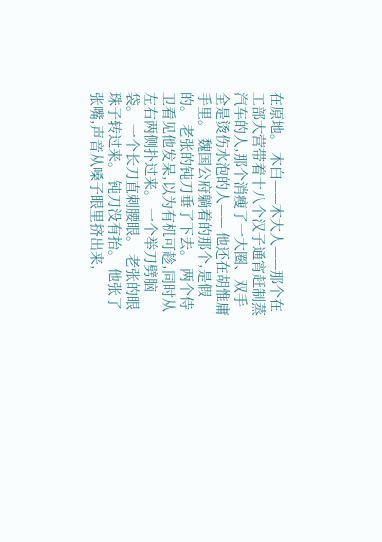在原地。 木白——木大人——那个在工部大营带着十八个汉子通宵赶制蒸汽车的人,那个消瘦了一大圈、双手全是烫伤水泡的人—— 他还在胡惟庸手里。 魏国公府躺着的那个,是假的。 老张的钝刀垂了下去。 两个侍卫看见他发呆,以为有机可趁,同时从左右两侧扑过来。 一个举刀劈脑袋。 一个长刀直刺腰眼。 老张的眼珠子转过来。 钝刀没有抬。 他张了张嘴,声音从嗓子眼里挤出来,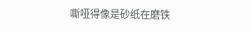嘶哑得像是砂纸在磨铁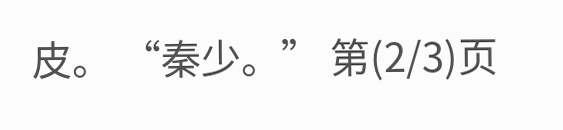皮。 “秦少。” 第(2/3)页